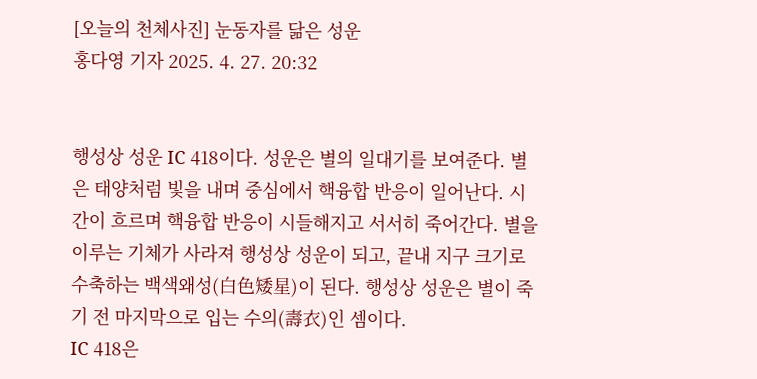[오늘의 천체사진] 눈동자를 닮은 성운
홍다영 기자 2025. 4. 27. 20:32


행성상 성운 IC 418이다. 성운은 별의 일대기를 보여준다. 별은 태양처럼 빛을 내며 중심에서 핵융합 반응이 일어난다. 시간이 흐르며 핵융합 반응이 시들해지고 서서히 죽어간다. 별을 이루는 기체가 사라져 행성상 성운이 되고, 끝내 지구 크기로 수축하는 백색왜성(白色矮星)이 된다. 행성상 성운은 별이 죽기 전 마지막으로 입는 수의(壽衣)인 셈이다.
IC 418은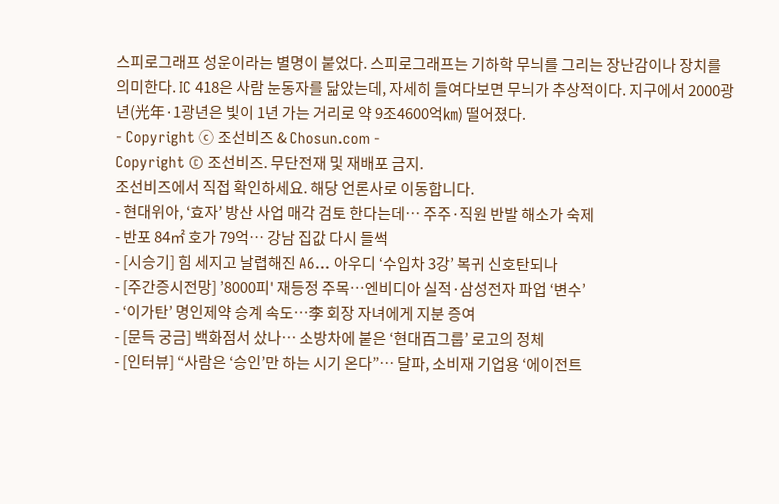스피로그래프 성운이라는 별명이 붙었다. 스피로그래프는 기하학 무늬를 그리는 장난감이나 장치를 의미한다. IC 418은 사람 눈동자를 닮았는데, 자세히 들여다보면 무늬가 추상적이다. 지구에서 2000광년(光年·1광년은 빛이 1년 가는 거리로 약 9조4600억㎞) 떨어졌다.
- Copyright ⓒ 조선비즈 & Chosun.com -
Copyright © 조선비즈. 무단전재 및 재배포 금지.
조선비즈에서 직접 확인하세요. 해당 언론사로 이동합니다.
- 현대위아, ‘효자’ 방산 사업 매각 검토 한다는데… 주주·직원 반발 해소가 숙제
- 반포 84㎡ 호가 79억… 강남 집값 다시 들썩
- [시승기] 힘 세지고 날렵해진 A6… 아우디 ‘수입차 3강’ 복귀 신호탄되나
- [주간증시전망] ’8000피' 재등정 주목…엔비디아 실적·삼성전자 파업 ‘변수’
- ‘이가탄’ 명인제약 승계 속도…李 회장 자녀에게 지분 증여
- [문득 궁금] 백화점서 샀나… 소방차에 붙은 ‘현대百그룹’ 로고의 정체
- [인터뷰] “사람은 ‘승인’만 하는 시기 온다”… 달파, 소비재 기업용 ‘에이전트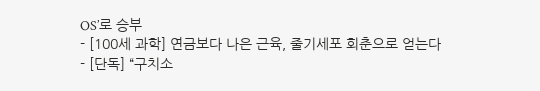OS’로 승부
- [100세 과학] 연금보다 나은 근육, 줄기세포 회춘으로 얻는다
- [단독] “구치소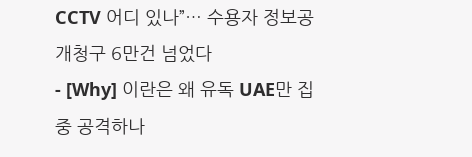CCTV 어디 있나”… 수용자 정보공개청구 6만건 넘었다
- [Why] 이란은 왜 유독 UAE만 집중 공격하나